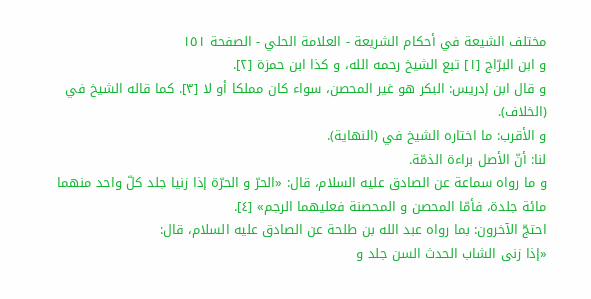مختلف الشيعة في أحكام الشريعة - العلامة الحلي - الصفحة ١٥١
و ابن البرّاج [١] تبع الشيخ رحمه الله، و كذا ابن حمزة [٢].
و قال ابن إدريس: البكر هو غير المحصن، سواء كان مملكا أو لا [٣]. كما قاله الشيخ في (الخلاف).
و الأقرب: ما اختاره الشيخ في (النهاية).
لنا: أنّ الأصل براءة الذمّة.
و ما رواه سماعة عن الصادق عليه السلام، قال: «الحرّ و الحرّة إذا زنيا جلد كلّ واحد منهما مائة جلدة، فأمّا المحصن و المحصنة فعليهما الرجم» [٤].
احتجّ الآخرون: بما رواه عبد الله بن طلحة عن الصادق عليه السلام، قال:
«إذا زنى الشاب الحدث السن جلد و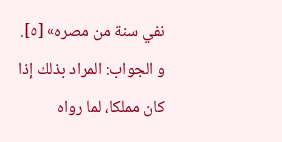نفي سنة من مصره» [٥].
و الجواب: المراد بذلك إذا كان مملكا، لما رواه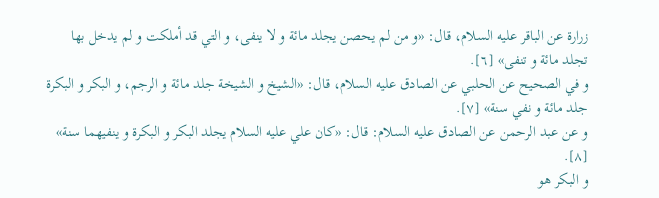زرارة عن الباقر عليه السلام، قال: «و من لم يحصن يجلد مائة و لا ينفى، و التي قد أملكت و لم يدخل بها تجلد مائة و تنفى» [٦].
و في الصحيح عن الحلبي عن الصادق عليه السلام، قال: «الشيخ و الشيخة جلد مائة و الرجم، و البكر و البكرة جلد مائة و نفي سنة» [٧].
و عن عبد الرحمن عن الصادق عليه السلام: قال: «كان علي عليه السلام يجلد البكر و البكرة و ينفيهما سنة» [٨].
و البكر هو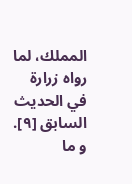المملك، لما رواه زرارة في الحديث السابق [٩].
و ما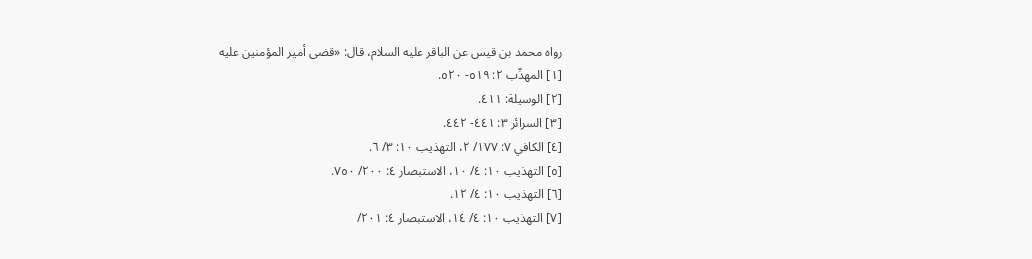رواه محمد بن قيس عن الباقر عليه السلام، قال: «قضى أمير المؤمنين عليه
[١] المهذّب ٢: ٥١٩- ٥٢٠.
[٢] الوسيلة: ٤١١.
[٣] السرائر ٣: ٤٤١- ٤٤٢.
[٤] الكافي ٧: ١٧٧/ ٢، التهذيب ١٠: ٣/ ٦.
[٥] التهذيب ١٠: ٤/ ١٠، الاستبصار ٤: ٢٠٠/ ٧٥٠.
[٦] التهذيب ١٠: ٤/ ١٢.
[٧] التهذيب ١٠: ٤/ ١٤، الاستبصار ٤: ٢٠١/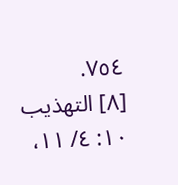٧٥٤.
[٨] التهذيب ١٠: ٤/ ١١،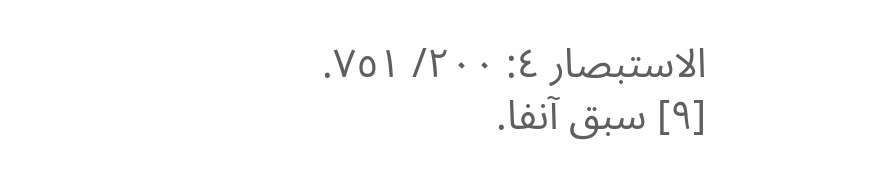الاستبصار ٤: ٢٠٠/ ٧٥١.
[٩] سبق آنفا.